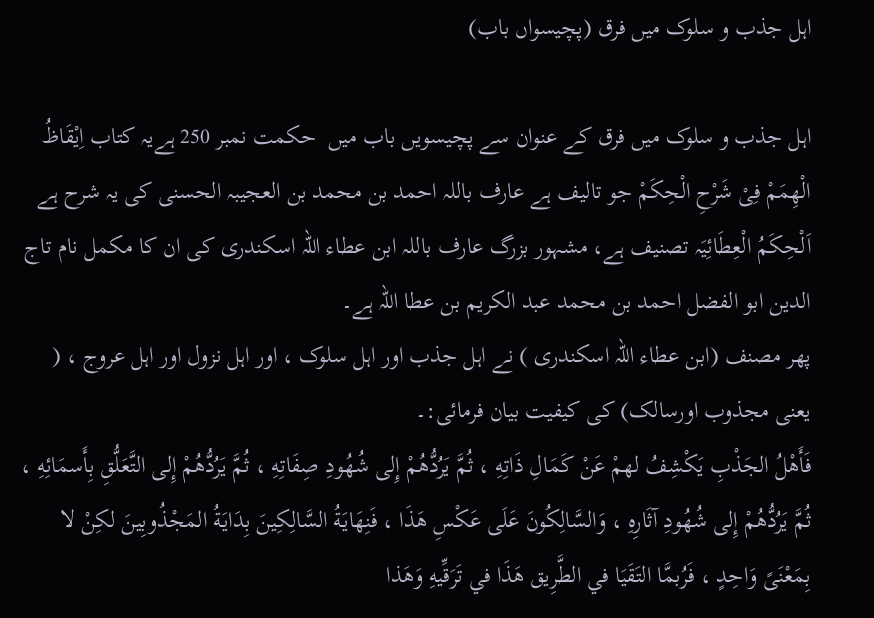اہل جذب و سلوک میں فرق (پچیسواں باب)

اہل جذب و سلوک میں فرق کے عنوان سے پچیسویں باب میں  حکمت نمبر 250 ہےیہ کتاب اِیْقَاظُ الْھِمَمْ فِیْ شَرْحِ الْحِکَمْ جو تالیف ہے عارف باللہ احمد بن محمد بن العجیبہ الحسنی کی یہ شرح ہے اَلْحِکَمُ الْعِطَائِیَہ تصنیف ہے، مشہور بزرگ عارف باللہ ابن عطاء اللہ اسکندری کی ان کا مکمل نام تاج الدین ابو الفضل احمد بن محمد عبد الکریم بن عطا اللہ ہے۔
پھر مصنف (ابن عطاء اللہ اسکندری ) نے اہل جذب اور اہل سلوک ، اور اہل نزول اور اہل عروج ، ( یعنی مجذوب اورسالک) کی کیفیت بیان فرمائی:۔
فَأَهْلُ الجَذْبِ يَكْشِفُ لهمْ عَنْ كَمَالِ ذَاتِهِ ، ثُمَّ يَرُدُّهُمْ إِلى شُهُودِ صِفَاتِهِ ، ثُمَّ يَرُدُّهُمْ إِلى التَّعَلُّقِ بِأَسمَائِهِ ، ثُمَّ يَرُدُّهُمْ إِلى شُهُودِ آثَارِهِ ، وَالسَّالِكُونَ عَلَى عَكْسِ هَذَا ، فَنِهَايَةُ السَّالِكِينَ بِدَايَةُ المَجْذُوبِينَ لكِنْ لا بِمَعْنَىً وَاحِدٍ ، فَرُبمَّا التَقَيَا في الطَّرِيق هَذَا في تَرَقِّيهِ وَهَذا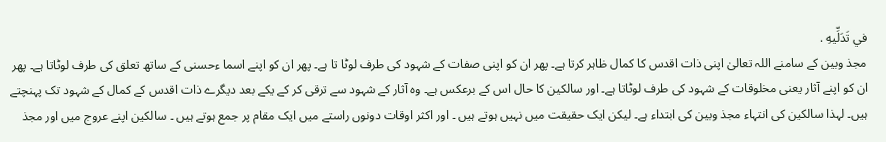في تَدَلِّيهِ .
مجذ وبین کے سامنے اللہ تعالیٰ اپنی ذات اقدس کا کمال ظاہر کرتا ہے۔ پھر ان کو اپنی صفات کے شہود کی طرف لوٹا تا ہے۔ پھر ان کو اپنے اسما ءحسنی کے ساتھ تعلق کی طرف لوٹاتا ہے۔ پھر ان کو اپنے آثار یعنی مخلوقات کے شہود کی طرف لوٹاتا ہے۔ اور سالکین کا حال اس کے برعکس ہے۔ وہ آثار کے شہود سے ترقی کر کے یکے بعد دیگرے ذات اقدس کے کمال کے شہود تک پہنچتے ہیں۔ لہذا سالکین کی انتہاء مجذ وبین کی ابتداء ہے۔ لیکن ایک حقیقت میں نہیں ہوتے ہیں ۔ اور اکثر اوقات دونوں راستے میں ایک مقام پر جمع ہوتے ہیں ۔ سالکین اپنے عروج میں اور مجذ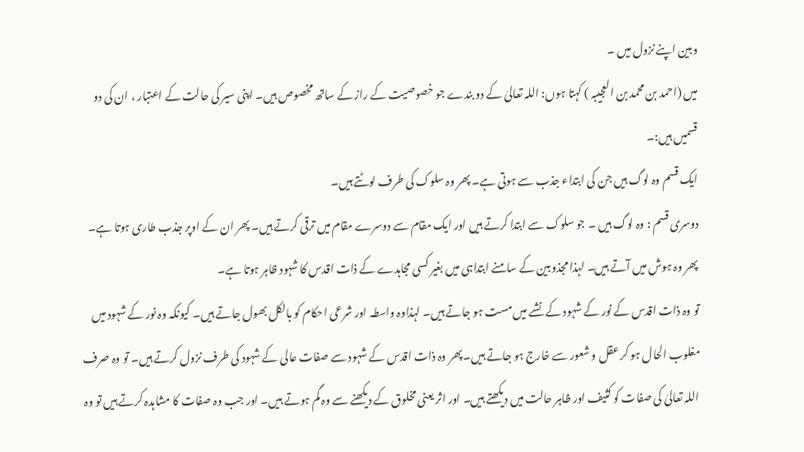وبین اپنے نزول میں ۔
میں (احمد بن محمد بن العجیبہ ) کہتا ہوں: اللہ تعالیٰ کے دو بندے جو خصوصیت کے راز کے ساتھ مخصوص ہیں۔ اپنی سیر کی حالت کے اعتبار ، ان کی دو قسمیں ہیں:۔
ایک قسم وہ لوگ ہیں جن کی ابتداء جذب سے ہوتی ہے۔ پھر وہ سلوک کی طرف لوٹتے ہیں۔
دوسری قسم : وہ لوگ ہیں ۔ جو سلوک سے ابتدا کرتے ہیں اور ایک مقام سے دوسرے مقام میں ترقی کرتے ہیں۔ پھر ان کے اوپر جذب طاری ہوتا ہے۔ پھر وہ ہوش میں آتے ہیں۔ لہذا مجذوبین کے سامنے ابتداہی میں بغیر کسی مجاہدے کے ذات اقدس کا شہود ظاہر ہوتا ہے۔
تو وہ ذات اقدس کے نور کے شہود کے نشے میں مست ہو جاتے ہیں۔ لہذاوہ واسطہ اور شرعی احکام کو بالکل بھول جاتے ہیں۔ کیونکہ وہ نور کے شہود میں مغلوب الحال ہو کر عقل و شعور سے خارج ہو جاتے ہیں۔ پھر وہ ذات اقدس کے شہود سے صفات عالی کے شہود کی طرف نزول کرتے ہیں۔ تو وہ صرف اللہ تعالیٰ کی صفات کو کثیف اور ظاہر حالت میں دیکھتے ہیں۔ اور اثر یعنی مخلوق کے دیکھنے سے وہ گم ہوتے ہیں۔ اور جب وہ صفات کا مشاہدہ کرتے ہیں تو وہ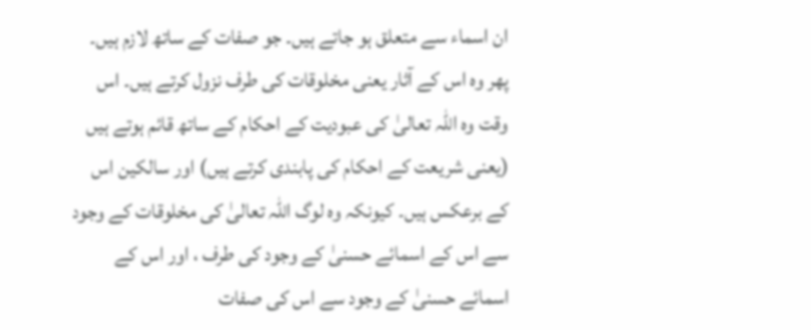ان اسماء سے متعلق ہو جاتے ہیں۔ جو صفات کے ساتھ لازم ہیں۔ پھر وہ اس کے آثار یعنی مخلوقات کی طرف نزول کرتے ہیں۔ اس وقت وہ اللہ تعالیٰ کی عبودیت کے احکام کے ساتھ قائم ہوتے ہیں (یعنی شریعت کے احکام کی پابندی کرتے ہیں) اور سالکین اس کے برعکس ہیں۔ کیونکہ وہ لوگ اللہ تعالیٰ کی مخلوقات کے وجود سے اس کے اسمائے حسنیٰ کے وجود کی طرف ، اور اس کے اسمائے حسنیٰ کے وجود سے اس کی صفات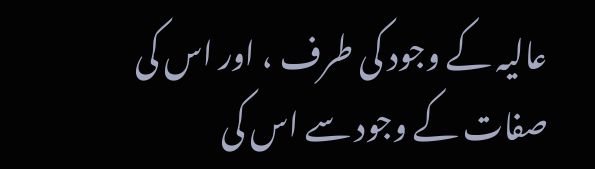عالیہ کے وجود کی طرف ، اور اس کی صفات کے وجود سے اس کی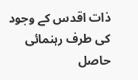ذات اقدس کے وجود کی طرف رہنمائی حاصل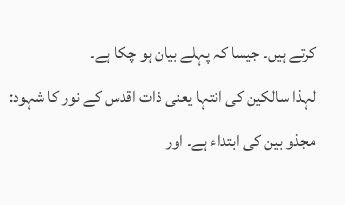کرتے ہیں۔ جیسا کہ پہلے بیان ہو چکا ہے۔
لہذا سالکین کی انتہا یعنی ذات اقدس کے نور کا شہود: مجذو بین کی ابتداء ہے۔ اور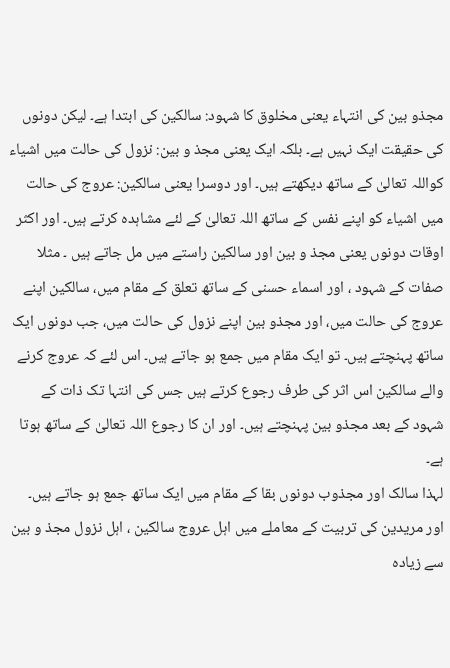مجذو بین کی انتہاء یعنی مخلوق کا شہود: سالکین کی ابتدا ہے۔ لیکن دونوں کی حقیقت ایک نہیں ہے۔ بلکہ ایک یعنی مجذ و بین: نزول کی حالت میں اشیاء کواللہ تعالیٰ کے ساتھ دیکھتے ہیں۔ اور دوسرا یعنی سالکین: عروج کی حالت میں اشیاء کو اپنے نفس کے ساتھ اللہ تعالیٰ کے لئے مشاہدہ کرتے ہیں۔ اور اکثر اوقات دونوں یعنی مجذ و بین اور سالکین راستے میں مل جاتے ہیں ۔ مثلا صفات کے شہود ، اور اسماء حسنی کے ساتھ تعلق کے مقام میں، سالکین اپنے عروج کی حالت میں، اور مجذو بین اپنے نزول کی حالت میں، جب دونوں ایک ساتھ پہنچتے ہیں۔ تو ایک مقام میں جمع ہو جاتے ہیں۔ اس لئے کہ عروج کرنے والے سالکین اس اثر کی طرف رجوع کرتے ہیں جس کی انتہا تک ذات کے شہود کے بعد مجذو بین پہنچتے ہیں۔ اور ان کا رجوع اللہ تعالیٰ کے ساتھ ہوتا ہے۔
لہذا سالک اور مجذوب دونوں بقا کے مقام میں ایک ساتھ جمع ہو جاتے ہیں۔ اور مریدین کی تربیت کے معاملے میں اہل عروج سالکین ، اہل نزول مجذ و بین سے زیادہ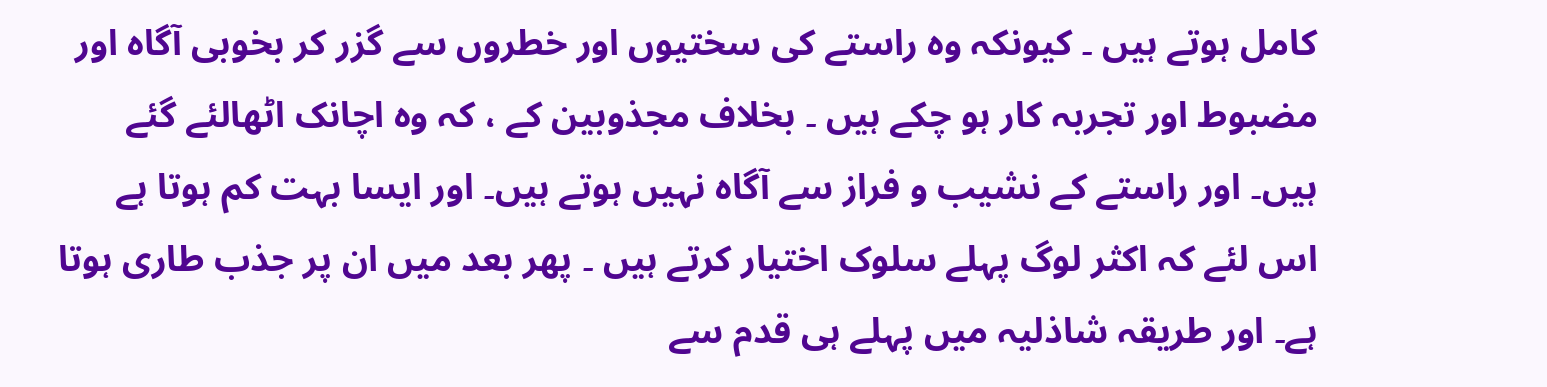کامل ہوتے ہیں ۔ کیونکہ وہ راستے کی سختیوں اور خطروں سے گزر کر بخوبی آگاہ اور مضبوط اور تجربہ کار ہو چکے ہیں ۔ بخلاف مجذوبین کے ، کہ وہ اچانک اٹھالئے گئے ہیں۔ اور راستے کے نشیب و فراز سے آگاہ نہیں ہوتے ہیں۔ اور ایسا بہت کم ہوتا ہے اس لئے کہ اکثر لوگ پہلے سلوک اختیار کرتے ہیں ۔ پھر بعد میں ان پر جذب طاری ہوتا ہے۔ اور طریقہ شاذلیہ میں پہلے ہی قدم سے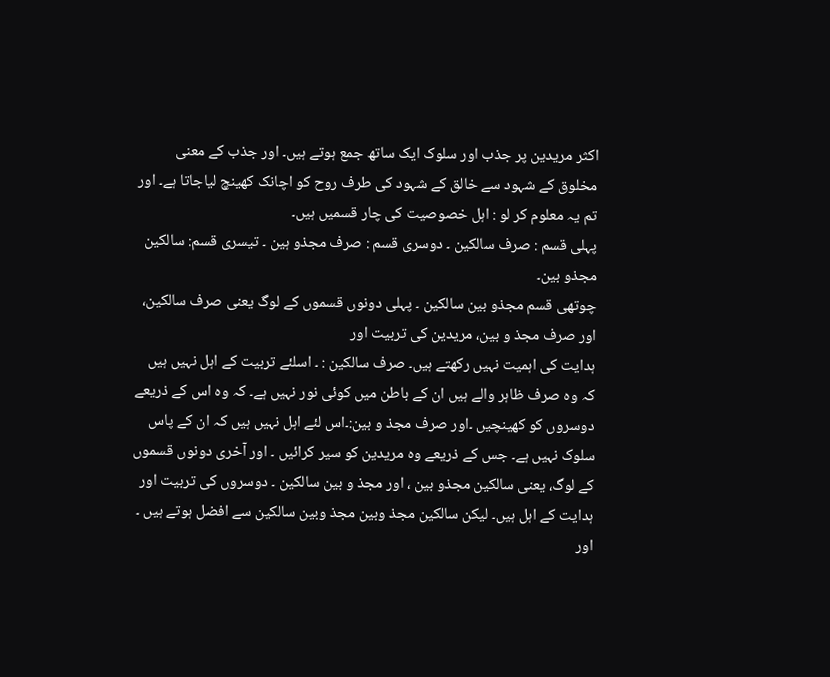اکثر مریدین پر جذب اور سلوک ایک ساتھ جمع ہوتے ہیں۔ اور جذب کے معنی مخلوق کے شہود سے خالق کے شہود کی طرف روح کو اچانک کھینچ لیاجاتا ہے۔ اور تم یہ معلوم کر لو : اہل خصوصیت کی چار قسمیں ہیں۔
پہلی قسم : صرف سالکین ۔ دوسری قسم : صرف مجذو ہین ۔ تیسری قسم: سالکین مجذو بین۔
چوتھی قسم مجذو بین سالکین ۔ پہلی دونوں قسموں کے لوگ یعنی صرف سالکین، اور صرف مجذ و بین، مریدین کی تربیت اور
ہدایت کی اہمیت نہیں رکھتے ہیں۔ صرف سالکین : ۔ اسلئے تربیت کے اہل نہیں ہیں کہ وہ صرف ظاہر والے ہیں ان کے باطن میں کوئی نور نہیں ہے۔ کہ وہ اس کے ذریعے دوسروں کو کھینچیں ۔اور صرف مجذ و بین:۔اس لئے اہل نہیں ہیں کہ ان کے پاس سلوک نہیں ہے۔ جس کے ذریعے وہ مریدین کو سیر کرائیں ۔ اور آخری دونوں قسموں کے لوگ، یعنی سالکین مجذو بین ، اور مجذ و بین سالکین ۔ دوسروں کی تربیت اور ہدایت کے اہل ہیں۔ لیکن سالکین مجذ وبین مجذ وبین سالکین سے افضل ہوتے ہیں ۔ اور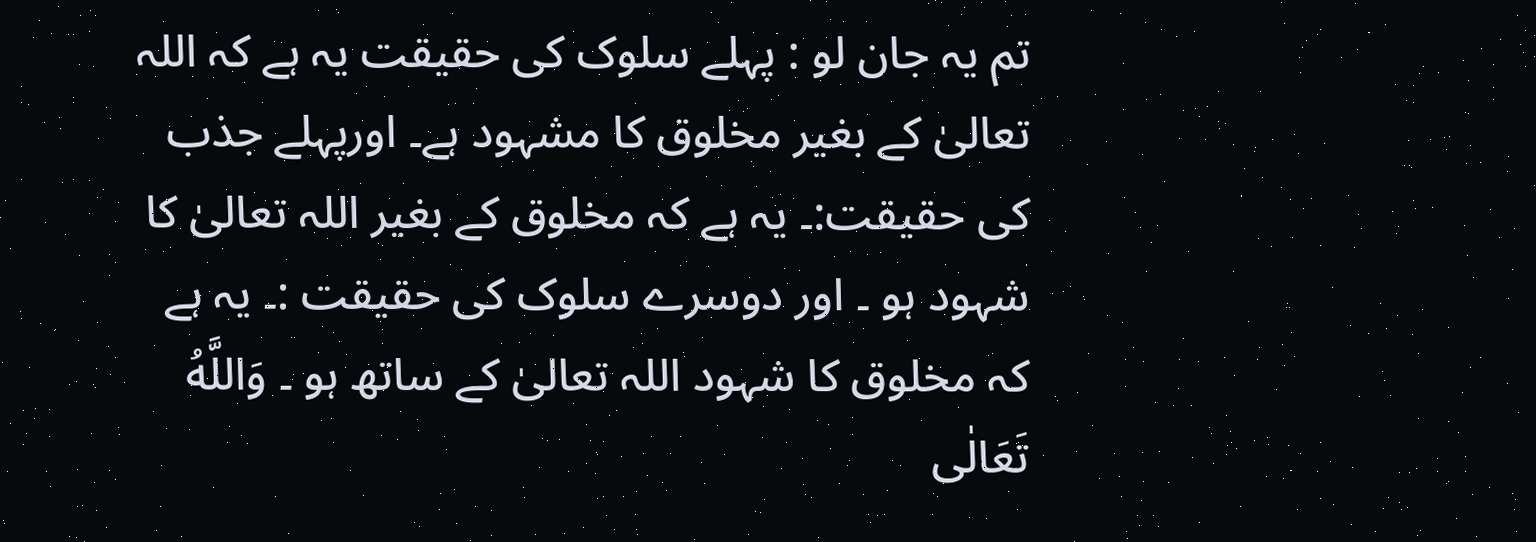تم یہ جان لو : پہلے سلوک کی حقیقت یہ ہے کہ اللہ تعالیٰ کے بغیر مخلوق کا مشہود ہے۔ اورپہلے جذب کی حقیقت:۔ یہ ہے کہ مخلوق کے بغیر اللہ تعالیٰ کا شہود ہو ۔ اور دوسرے سلوک کی حقیقت :۔ یہ ہے کہ مخلوق کا شہود اللہ تعالیٰ کے ساتھ ہو ۔ وَاللَّهُ تَعَالٰی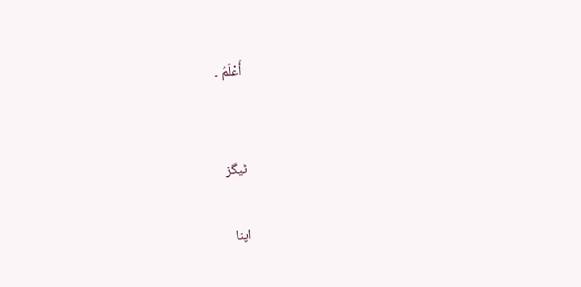أَعْلَمُ ۔


ٹیگز

اپنا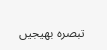تبصرہ بھیجیں